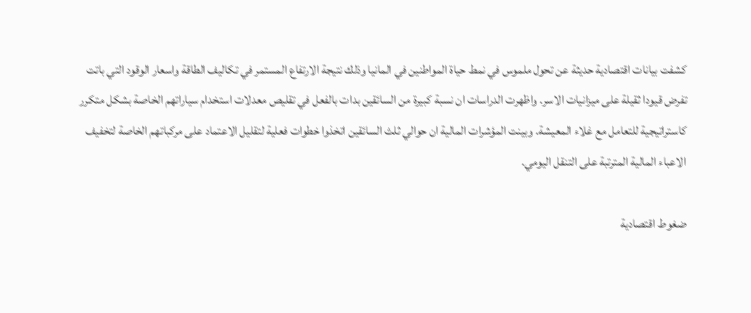كشفت بيانات اقتصادية حديثة عن تحول ملموس في نمط حياة المواطنين في المانيا وذلك نتيجة الارتفاع المستمر في تكاليف الطاقة واسعار الوقود التي باتت تفرض قيودا ثقيلة على ميزانيات الاسر. واظهرت الدراسات ان نسبة كبيرة من السائقين بدات بالفعل في تقليص معدلات استخدام سياراتهم الخاصة بشكل متكرر كاستراتيجية للتعامل مع غلاء المعيشة. وبينت المؤشرات المالية ان حوالي ثلث السائقين اتخذوا خطوات فعلية لتقليل الاعتماد على مركباتهم الخاصة لتخفيف الاعباء المالية المترتبة على التنقل اليومي.

ضغوط اقتصادية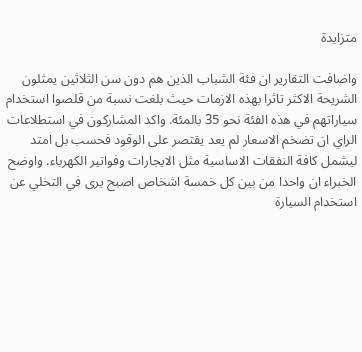متزايدة

واضافت التقارير ان فئة الشباب الذين هم دون سن الثلاثين يمثلون الشريحة الاكثر تاثرا بهذه الازمات حيث بلغت نسبة من قلصوا استخدام سياراتهم في هذه الفئة نحو 35 بالمئة. واكد المشاركون في استطلاعات الراي ان تضخم الاسعار لم يعد يقتصر على الوقود فحسب بل امتد ليشمل كافة النفقات الاساسية مثل الايجارات وفواتير الكهرباء. واوضح الخبراء ان واحدا من بين كل خمسة اشخاص اصبح يرى في التخلي عن استخدام السيارة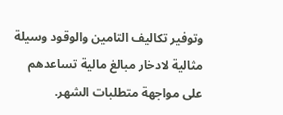وتوفير تكاليف التامين والوقود وسيلة مثالية لادخار مبالغ مالية تساعدهم على مواجهة متطلبات الشهر.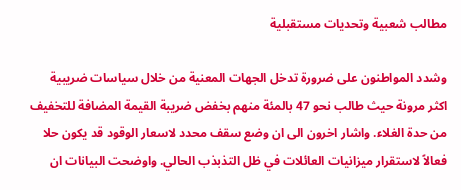مطالب شعبية وتحديات مستقبلية

وشدد المواطنون على ضرورة تدخل الجهات المعنية من خلال سياسات ضريبية اكثر مرونة حيث طالب نحو 47 بالمئة منهم بخفض ضريبة القيمة المضافة للتخفيف من حدة الغلاء. واشار اخرون الى ان وضع سقف محدد لاسعار الوقود قد يكون حلا فعالاً لاستقرار ميزانيات العائلات في ظل التذبذب الحالي. واوضحت البيانات ان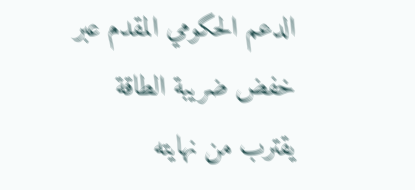الدعم الحكومي المقدم عبر خفض ضريبة الطاقة يقترب من نهايته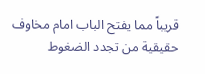قريباً مما يفتح الباب امام مخاوف حقيقية من تجدد الضغوط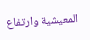المعيشية وارتفاع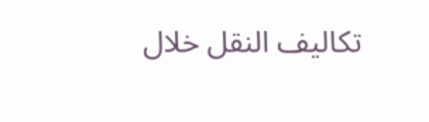تكاليف النقل خلال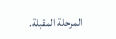المرحلة المقبلة.